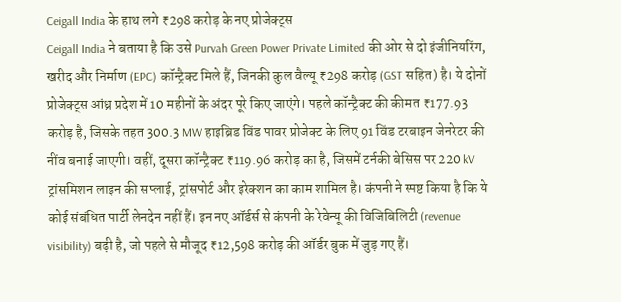Ceigall India के हाथ लगे ₹298 करोड़ के नए प्रोजेक्ट्स
Ceigall India ने बताया है कि उसे Purvah Green Power Private Limited की ओर से दो इंजीनियरिंग, खरीद और निर्माण (EPC) कॉन्ट्रैक्ट मिले हैं, जिनकी कुल वैल्यू ₹298 करोड़ (GST सहित) है। ये दोनों प्रोजेक्ट्स आंध्र प्रदेश में 10 महीनों के अंदर पूरे किए जाएंगे। पहले कॉन्ट्रैक्ट की कीमत ₹177.93 करोड़ है, जिसके तहत 300.3 MW हाइब्रिड विंड पावर प्रोजेक्ट के लिए 91 विंड टरबाइन जेनरेटर की नींव बनाई जाएगी। वहीं, दूसरा कॉन्ट्रैक्ट ₹119.96 करोड़ का है, जिसमें टर्नकी बेसिस पर 220 kV ट्रांसमिशन लाइन की सप्लाई, ट्रांसपोर्ट और इरेक्शन का काम शामिल है। कंपनी ने स्पष्ट किया है कि ये कोई संबंधित पार्टी लेनदेन नहीं हैं। इन नए ऑर्डर्स से कंपनी के रेवेन्यू की विजिबिलिटी (revenue visibility) बढ़ी है, जो पहले से मौजूद ₹12,598 करोड़ की ऑर्डर बुक में जुड़ गए हैं।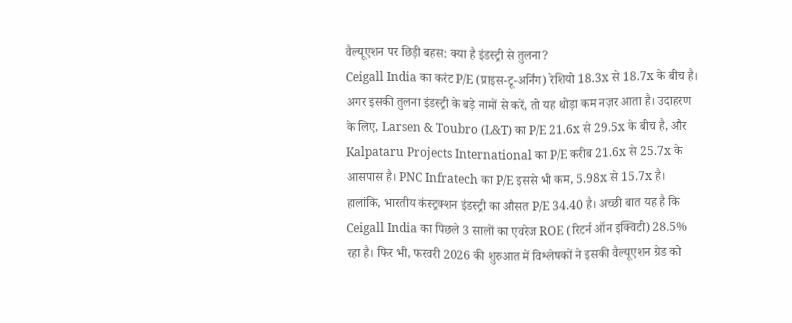वैल्यूएशन पर छिड़ी बहस: क्या है इंडस्ट्री से तुलना?
Ceigall India का करंट P/E (प्राइस-टू-अर्निंग) रेशियो 18.3x से 18.7x के बीच है। अगर इसकी तुलना इंडस्ट्री के बड़े नामों से करें, तो यह थोड़ा कम नज़र आता है। उदाहरण के लिए, Larsen & Toubro (L&T) का P/E 21.6x से 29.5x के बीच है, और Kalpataru Projects International का P/E करीब 21.6x से 25.7x के आसपास है। PNC Infratech का P/E इससे भी कम, 5.98x से 15.7x है। हालांकि, भारतीय कंस्ट्रक्शन इंडस्ट्री का औसत P/E 34.40 है। अच्छी बात यह है कि Ceigall India का पिछले 3 सालों का एवरेज ROE (रिटर्न ऑन इक्विटी) 28.5% रहा है। फिर भी, फरवरी 2026 की शुरुआत में विश्लेषकों ने इसकी वैल्यूएशन ग्रेड को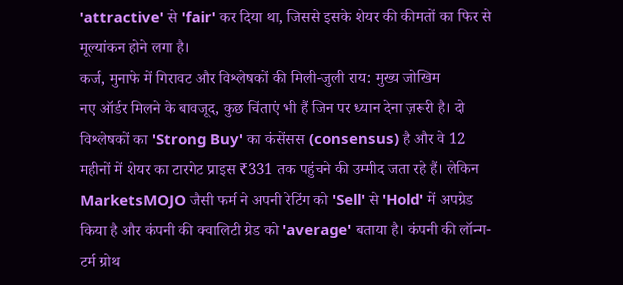'attractive' से 'fair' कर दिया था, जिससे इसके शेयर की कीमतों का फिर से मूल्यांकन होने लगा है।
कर्ज, मुनाफे में गिरावट और विश्लेषकों की मिली-जुली राय: मुख्य जोखिम
नए ऑर्डर मिलने के बावजूद, कुछ चिंताएं भी हैं जिन पर ध्यान देना ज़रूरी है। दो विश्लेषकों का 'Strong Buy' का कंसेंसस (consensus) है और वे 12 महीनों में शेयर का टारगेट प्राइस ₹331 तक पहुंचने की उम्मीद जता रहे हैं। लेकिन MarketsMOJO जैसी फर्म ने अपनी रेटिंग को 'Sell' से 'Hold' में अपग्रेड किया है और कंपनी की क्वालिटी ग्रेड को 'average' बताया है। कंपनी की लॉन्ग-टर्म ग्रोथ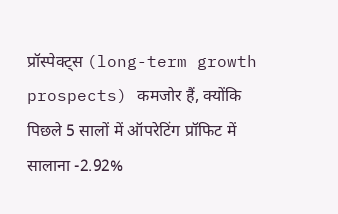प्रॉस्पेक्ट्स (long-term growth prospects) कमजोर हैं, क्योंकि पिछले 5 सालों में ऑपरेटिंग प्रॉफिट में सालाना -2.92%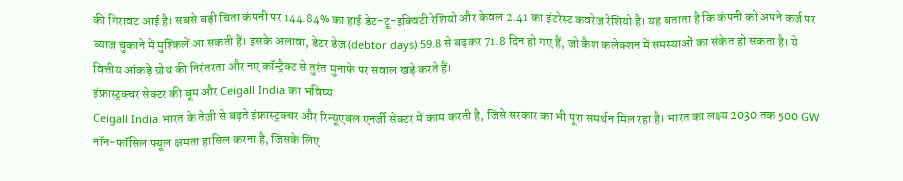की गिरावट आई है। सबसे बड़ी चिंता कंपनी पर 144.84% का हाई डेट-टू-इक्विटी रेशियो और केवल 2.41 का इंटरेस्ट कवरेज रेशियो है। यह बताता है कि कंपनी को अपने कर्ज पर ब्याज चुकाने में मुश्किलें आ सकती हैं। इसके अलावा, डेटर डेज़ (debtor days) 59.8 से बढ़कर 71.8 दिन हो गए हैं, जो कैश कलेक्शन में समस्याओं का संकेत हो सकता है। ये वित्तीय आंकड़े ग्रोथ की निरंतरता और नए कॉन्ट्रैक्ट से तुरंत मुनाफे पर सवाल खड़े करते हैं।
इंफ्रास्ट्रक्चर सेक्टर की बूम और Ceigall India का भविष्य
Ceigall India भारत के तेज़ी से बढ़ते इंफ्रास्ट्रक्चर और रिन्यूएबल एनर्जी सेक्टर में काम करती है, जिसे सरकार का भी पूरा समर्थन मिल रहा है। भारत का लक्ष्य 2030 तक 500 GW नॉन-फॉसिल फ्यूल क्षमता हासिल करना है, जिसके लिए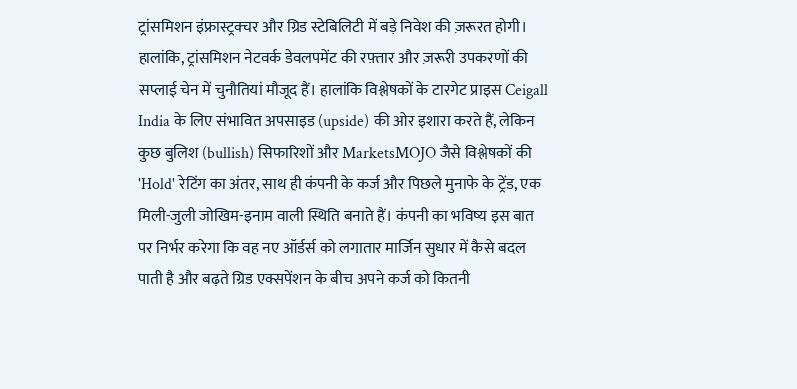ट्रांसमिशन इंफ्रास्ट्रक्चर और ग्रिड स्टेबिलिटी में बड़े निवेश की ज़रूरत होगी। हालांकि, ट्रांसमिशन नेटवर्क डेवलपमेंट की रफ़्तार और ज़रूरी उपकरणों की सप्लाई चेन में चुनौतियां मौजूद हैं। हालांकि विश्लेषकों के टारगेट प्राइस Ceigall India के लिए संभावित अपसाइड (upside) की ओर इशारा करते हैं, लेकिन कुछ बुलिश (bullish) सिफारिशों और MarketsMOJO जैसे विश्लेषकों की 'Hold' रेटिंग का अंतर, साथ ही कंपनी के कर्ज और पिछले मुनाफे के ट्रेंड, एक मिली-जुली जोखिम-इनाम वाली स्थिति बनाते हैं। कंपनी का भविष्य इस बात पर निर्भर करेगा कि वह नए ऑर्डर्स को लगातार मार्जिन सुधार में कैसे बदल पाती है और बढ़ते ग्रिड एक्सपेंशन के बीच अपने कर्ज को कितनी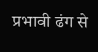प्रभावी ढंग से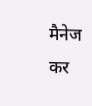मैनेज कर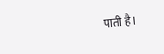पाती है।